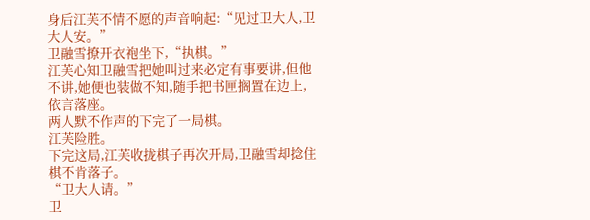身后江芙不情不愿的声音响起:“见过卫大人,卫大人安。”
卫融雪撩开衣袍坐下,“执棋。”
江芙心知卫融雪把她叫过来必定有事要讲,但他不讲,她便也装做不知,随手把书匣搁置在边上,依言落座。
两人默不作声的下完了一局棋。
江芙险胜。
下完这局,江芙收拢棋子再次开局,卫融雪却捻住棋不肯落子。
“卫大人请。”
卫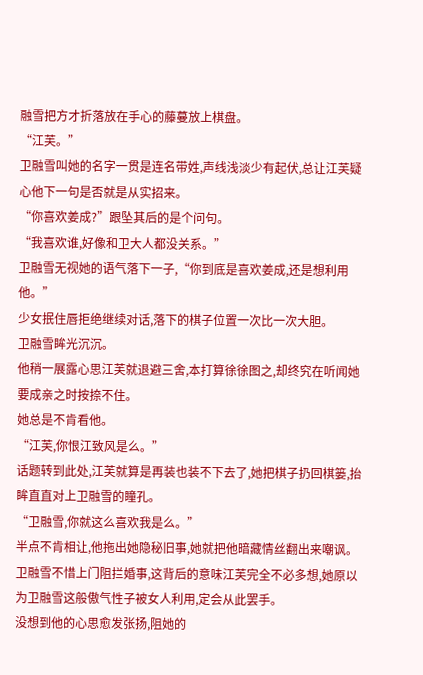融雪把方才折落放在手心的藤蔓放上棋盘。
“江芙。”
卫融雪叫她的名字一贯是连名带姓,声线浅淡少有起伏,总让江芙疑心他下一句是否就是从实招来。
“你喜欢姜成?”跟坠其后的是个问句。
“我喜欢谁,好像和卫大人都没关系。”
卫融雪无视她的语气落下一子,“你到底是喜欢姜成,还是想利用他。”
少女抿住唇拒绝继续对话,落下的棋子位置一次比一次大胆。
卫融雪眸光沉沉。
他稍一展露心思江芙就退避三舍,本打算徐徐图之,却终究在听闻她要成亲之时按捺不住。
她总是不肯看他。
“江芙,你恨江致风是么。”
话题转到此处,江芙就算是再装也装不下去了,她把棋子扔回棋篓,抬眸直直对上卫融雪的瞳孔。
“卫融雪,你就这么喜欢我是么。”
半点不肯相让,他拖出她隐秘旧事,她就把他暗藏情丝翻出来嘲讽。
卫融雪不惜上门阻拦婚事,这背后的意味江芙完全不必多想,她原以为卫融雪这般傲气性子被女人利用,定会从此罢手。
没想到他的心思愈发张扬,阻她的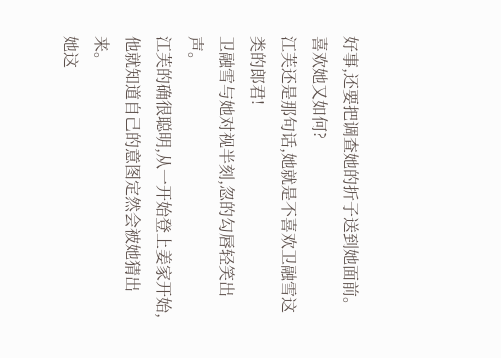好事,还要把调查她的折子送到她面前。
喜欢她又如何?
江芙还是那句话,她就是不喜欢卫融雪这类的郎君!
卫融雪与她对视半刻,忽的勾唇轻笑出声。
江芙的确很聪明,从一开始登上姜家开始,他就知道自己的意图定然会被她猜出来。
她这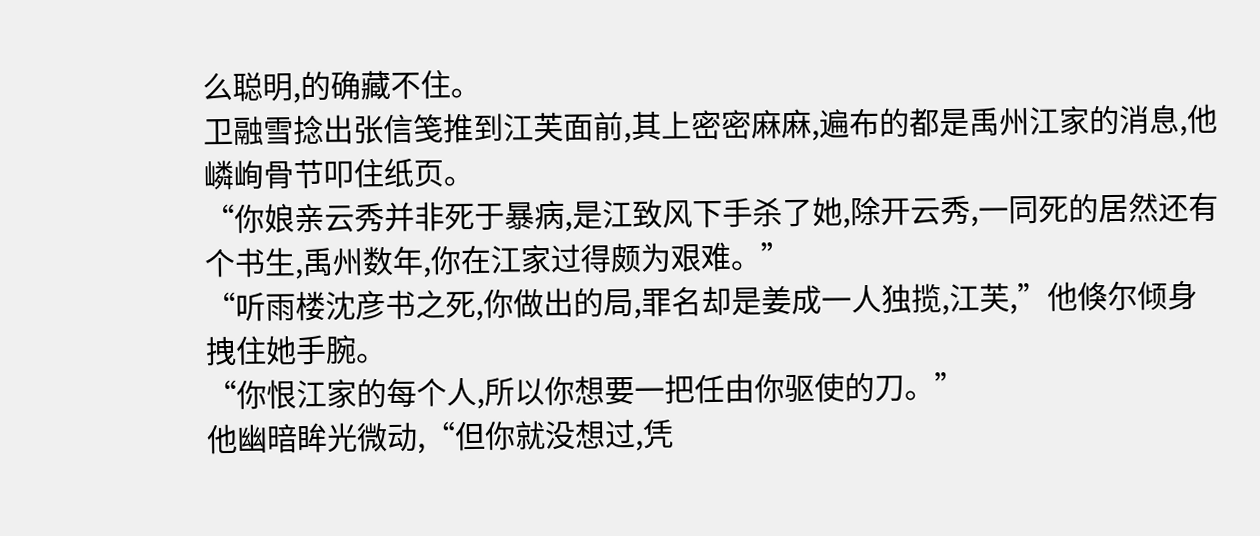么聪明,的确藏不住。
卫融雪捻出张信笺推到江芙面前,其上密密麻麻,遍布的都是禹州江家的消息,他嶙峋骨节叩住纸页。
“你娘亲云秀并非死于暴病,是江致风下手杀了她,除开云秀,一同死的居然还有个书生,禹州数年,你在江家过得颇为艰难。”
“听雨楼沈彦书之死,你做出的局,罪名却是姜成一人独揽,江芙,”他倏尔倾身拽住她手腕。
“你恨江家的每个人,所以你想要一把任由你驱使的刀。”
他幽暗眸光微动,“但你就没想过,凭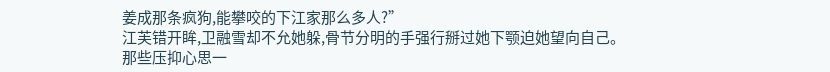姜成那条疯狗,能攀咬的下江家那么多人?”
江芙错开眸,卫融雪却不允她躲,骨节分明的手强行掰过她下颚迫她望向自己。
那些压抑心思一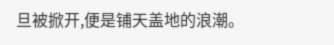旦被掀开,便是铺天盖地的浪潮。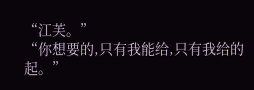“江芙。”
“你想要的,只有我能给,只有我给的起。”